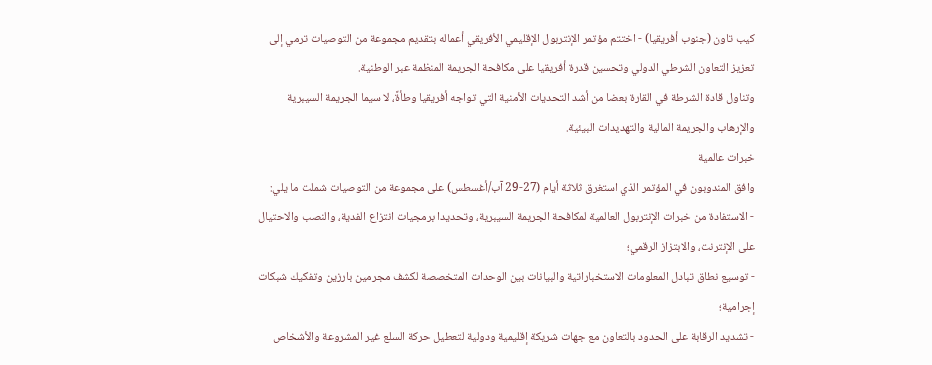كيب تاون (جنوب أفريقيا) - اختتم مؤتمر الإنتربول الإقليمي الأفريقي أعماله بتقديم مجموعة من التوصيات ترمي إلى تعزيز التعاون الشرطي الدولي وتحسين قدرة أفريقيا على مكافحة الجريمة المنظمة عبر الوطنية.
وتناول قادة الشرطة في القارة بعضا من أشد التحديات الأمنية التي تواجه أفريقيا وطأةً، لا سيما الجريمة السيبرية والإرهاب والجريمة المالية والتهديدات البيئية.
خبرات عالمية
وافق المندوبون في المؤتمر الذي استغرق ثلاثة أيام (27-29 آب/أغسطس) على مجموعة من التوصيات شملت ما يلي:
- الاستفادة من خبرات الإنتربول العالمية لمكافحة الجريمة السيبرية، وتحديدا برمجيات انتزاع الفدية، والنصب والاحتيال على الإنترنت، والابتزاز الرقمي؛
- توسيع نطاق تبادل المعلومات الاستخباراتية والبيانات بين الوحدات المتخصصة لكشف مجرمين بارزين وتفكيك شبكات إجرامية؛
- تشديد الرقابة على الحدود بالتعاون مع جهات شريكة إقليمية ودولية لتعطيل حركة السلع غير المشروعة والأشخاص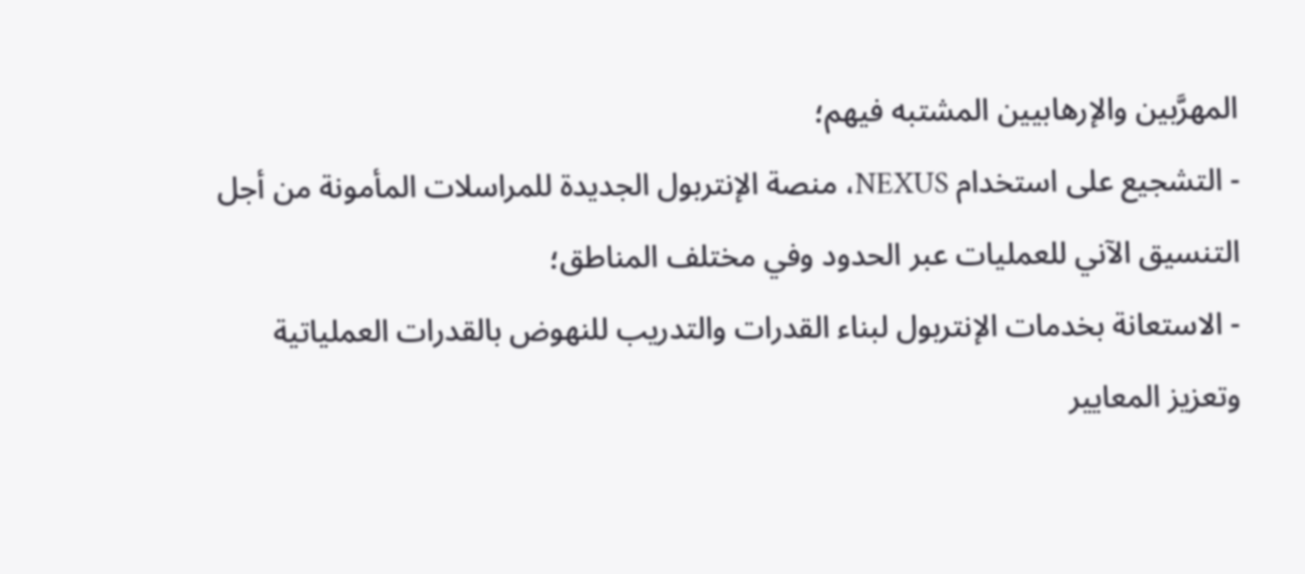المهرَّبين والإرهابيين المشتبه فيهم؛
- التشجيع على استخدام NEXUS، منصة الإنتربول الجديدة للمراسلات المأمونة من أجل التنسيق الآني للعمليات عبر الحدود وفي مختلف المناطق؛
- الاستعانة بخدمات الإنتربول لبناء القدرات والتدريب للنهوض بالقدرات العملياتية وتعزيز المعايير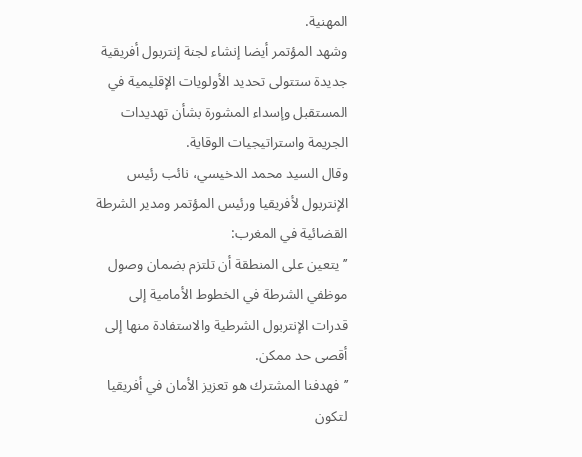المهنية.
وشهد المؤتمر أيضا إنشاء لجنة إنتربول أفريقية جديدة ستتولى تحديد الأولويات الإقليمية في المستقبل وإسداء المشورة بشأن تهديدات الجريمة واستراتيجيات الوقاية.
وقال السيد محمد الدخيسي، نائب رئيس الإنتربول لأفريقيا ورئيس المؤتمر ومدير الشرطة القضائية في المغرب:
’’يتعين على المنطقة أن تلتزم بضمان وصول موظفي الشرطة في الخطوط الأمامية إلى قدرات الإنتربول الشرطية والاستفادة منها إلى أقصى حد ممكن.
’’فهدفنا المشترك هو تعزيز الأمان في أفريقيا لتكون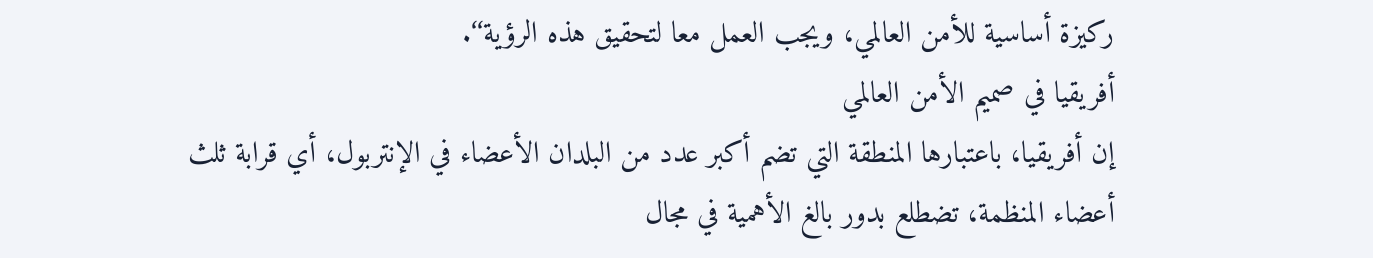ركيزة أساسية للأمن العالمي، ويجب العمل معا لتحقيق هذه الرؤية‘‘.
أفريقيا في صميم الأمن العالمي
إن أفريقيا، باعتبارها المنطقة التي تضم أكبر عدد من البلدان الأعضاء في الإنتربول، أي قرابة ثلث أعضاء المنظمة، تضطلع بدور بالغ الأهمية في مجال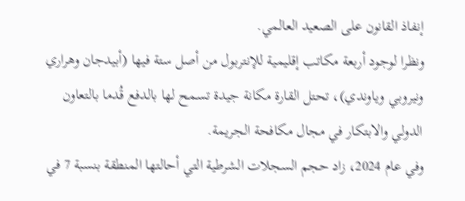إنفاذ القانون على الصعيد العالمي.
ونظرا لوجود أربعة مكاتب إقليمية للإنتربول من أصل ستة فيها (أبيدجان وهراري ونيروبي وياوندي)، تحتل القارة مكانة جيدة تسمح لها بالدفع قُدما بالتعاون الدولي والابتكار في مجال مكافحة الجريمة.
وفي عام 2024، زاد حجم السجلات الشرطية التي أحالتها المنطقة بنسبة 7 في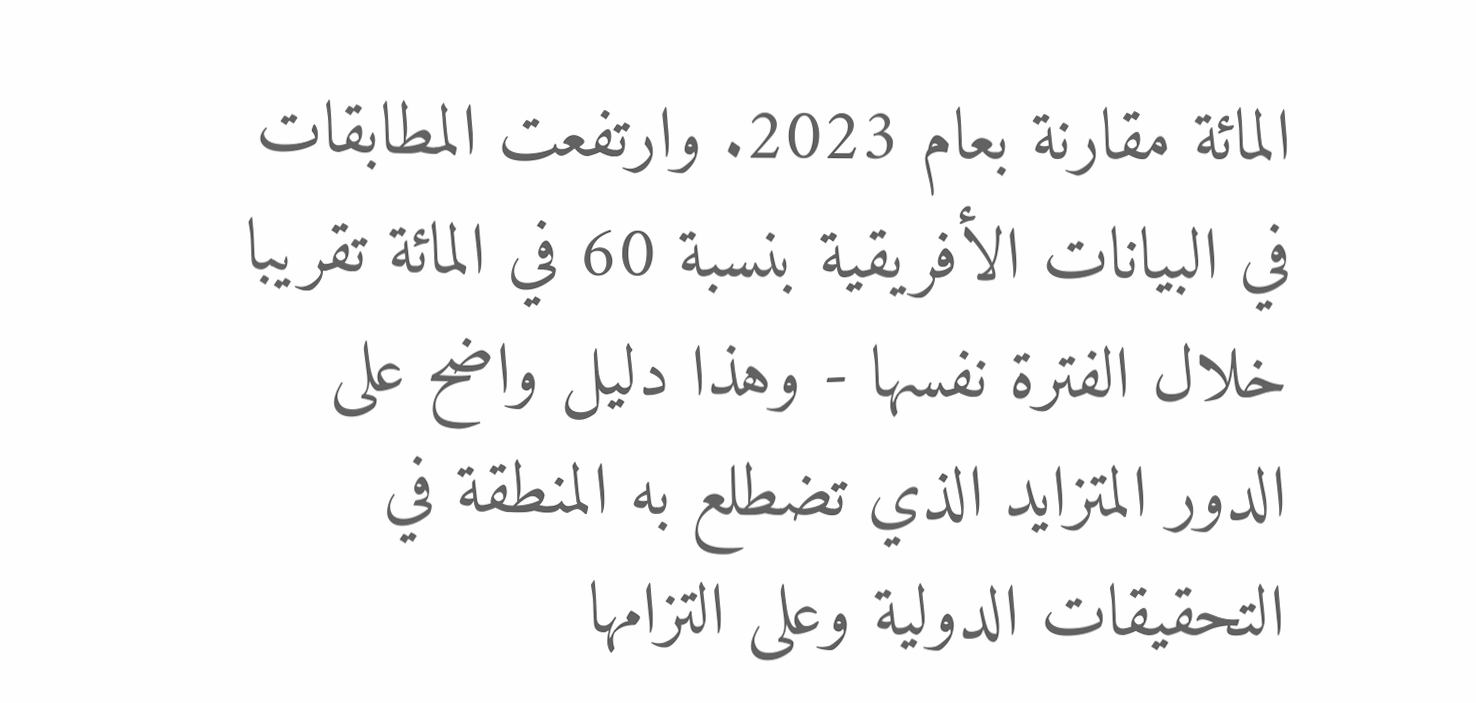المائة مقارنة بعام 2023. وارتفعت المطابقات في البيانات الأفريقية بنسبة 60 في المائة تقريبا خلال الفترة نفسها - وهذا دليل واضح على الدور المتزايد الذي تضطلع به المنطقة في التحقيقات الدولية وعلى التزامها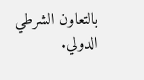بالتعاون الشرطي الدولي.